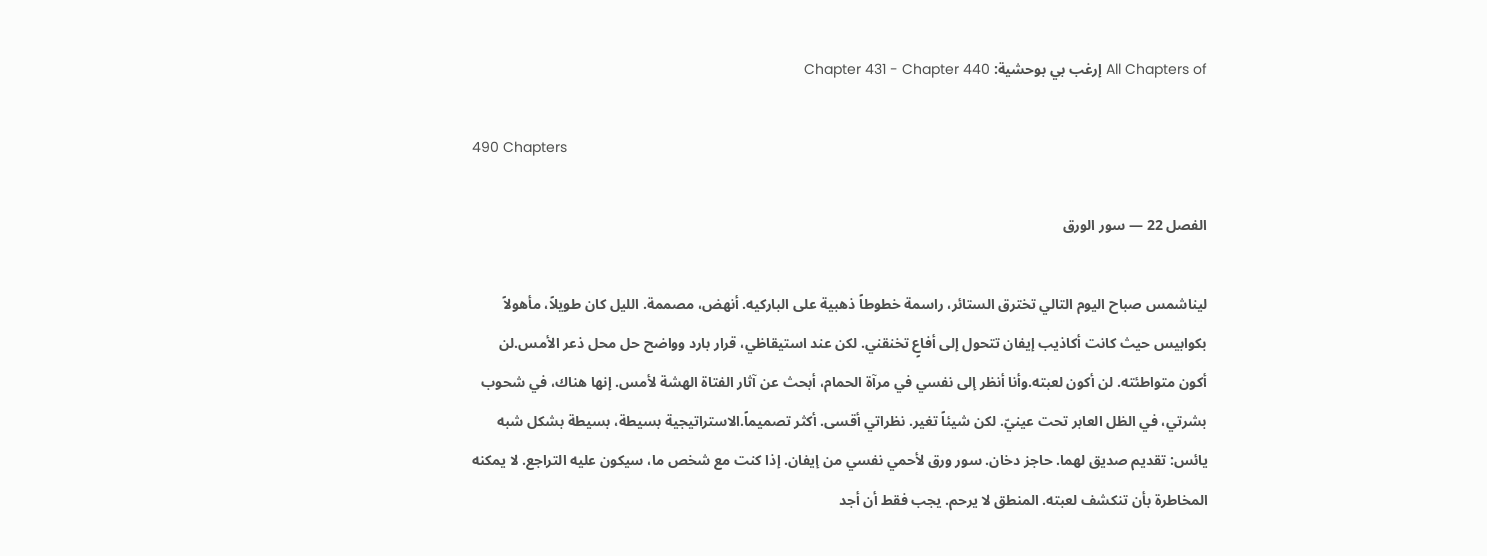All Chapters of إرغب بي بوحشية: Chapter 431 - Chapter 440

490 Chapters

الفصل 22 — سور الورق

ليناشمس صباح اليوم التالي تخترق الستائر، راسمة خطوطاً ذهبية على الباركيه. أنهض، مصممة. الليل كان طويلاً، مأهولاً بكوابيس حيث كانت أكاذيب إيفان تتحول إلى أفاعٍ تخنقني. لكن عند استيقاظي، قرار بارد وواضح حل محل ذعر الأمس.لن أكون متواطئته. لن أكون لعبته.وأنا أنظر إلى نفسي في مرآة الحمام، أبحث عن آثار الفتاة الهشة لأمس. إنها هناك، في شحوب بشرتي، في الظل العابر تحت عينيّ. لكن شيئاً تغير. نظراتي أقسى. أكثر تصميماً.الاستراتيجية بسيطة، بسيطة بشكل شبه يائس: تقديم صديق لهما. حاجز دخان. سور ورق لأحمي نفسي من إيفان. إذا كنت مع شخص ما، سيكون عليه التراجع. لا يمكنه المخاطرة بأن تنكشف لعبته. المنطق لا يرحم. يجب فقط أن أجد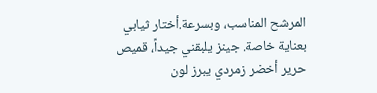المرشح المناسب، وبسرعة.أختار ثيابي بعناية خاصة. جينز يلبقني جيداً، قميص حرير أخضر زمردي يبرز لون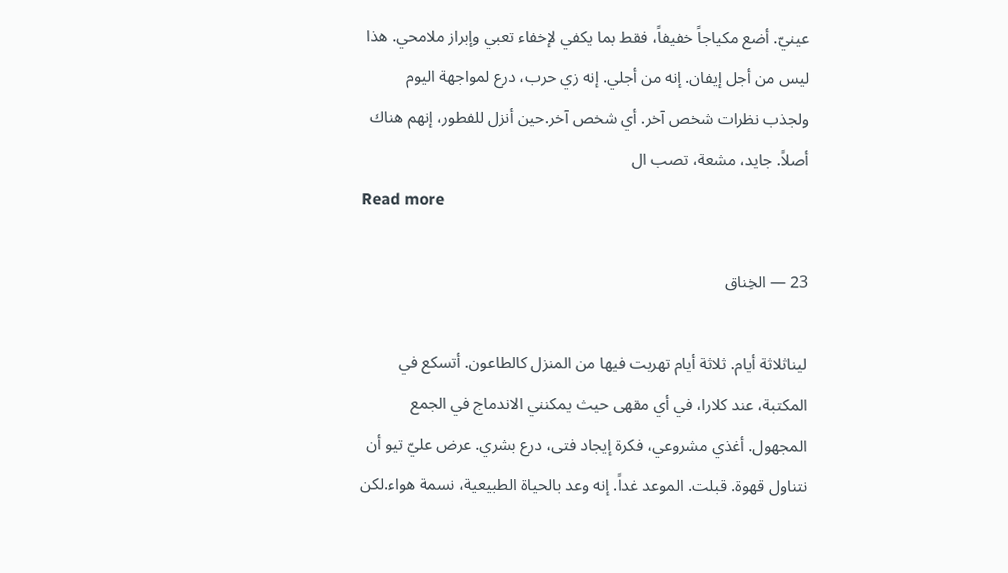عينيّ. أضع مكياجاً خفيفاً، فقط بما يكفي لإخفاء تعبي وإبراز ملامحي. هذا ليس من أجل إيفان. إنه من أجلي. إنه زي حرب، درع لمواجهة اليوم ولجذب نظرات شخص آخر. أي شخص آخر.حين أنزل للفطور، إنهم هناك أصلاً. جايد، مشعة، تصب ال
Read more

23 — الخِناق

ليناثلاثة أيام. ثلاثة أيام تهربت فيها من المنزل كالطاعون. أتسكع في المكتبة، عند كلارا، في أي مقهى حيث يمكنني الاندماج في الجمع المجهول. أغذي مشروعي، فكرة إيجاد فتى، درع بشري. عرض عليّ تيو أن نتناول قهوة. قبلت. الموعد غداً. إنه وعد بالحياة الطبيعية، نسمة هواء.لكن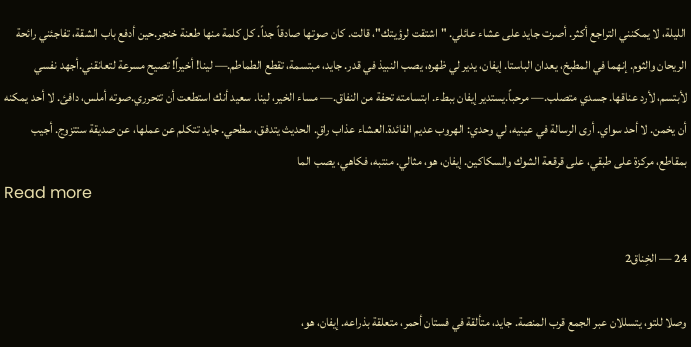الليلة، لا يمكنني التراجع أكثر. أصرت جايد على عشاء عائلي. "اشتقت لرؤيتك"، قالت. كان صوتها صادقاً جداً. كل كلمة منها طعنة خنجر.حين أدفع باب الشقة، تفاجئني رائحة الريحان والثوم. إنهما في المطبخ، يعدان الباستا. إيفان، يدير لي ظهره، يصب النبيذ في قدر. جايد، مبتسمة، تقطع الطماطم.— لينا! أخيراً! تصيح مسرعة لتعانقني.أجهد نفسي لأبتسم، لأرد عناقها. جسدي متصلب.— مرحباً.يستدير إيفان ببطء. ابتسامته تحفة من النفاق.— مساء الخير، لينا. سعيد أنك استطعت أن تتحرري.صوته أملس، دافئ. لا أحد يمكنه أن يخمن. لا أحد سواي. أرى الرسالة في عينيه، لي وحدي: الهروب عديم الفائدة.العشاء عذاب راقٍ. الحديث يتدفق، سطحي. جايد تتكلم عن عملها، عن صديقة ستتزوج. أجيب بمقاطع، مركزة على طبقي، على قرقعة الشوك والسكاكين. إيفان، هو، مثالي. منتبه، فكاهي، يصب الما
Read more

24 — الخِناق2

وصلا للتو، يتسللان عبر الجمع قرب المنصة. جايد، متألقة في فستان أحمر، متعلقة بذراعه. إيفان، هو،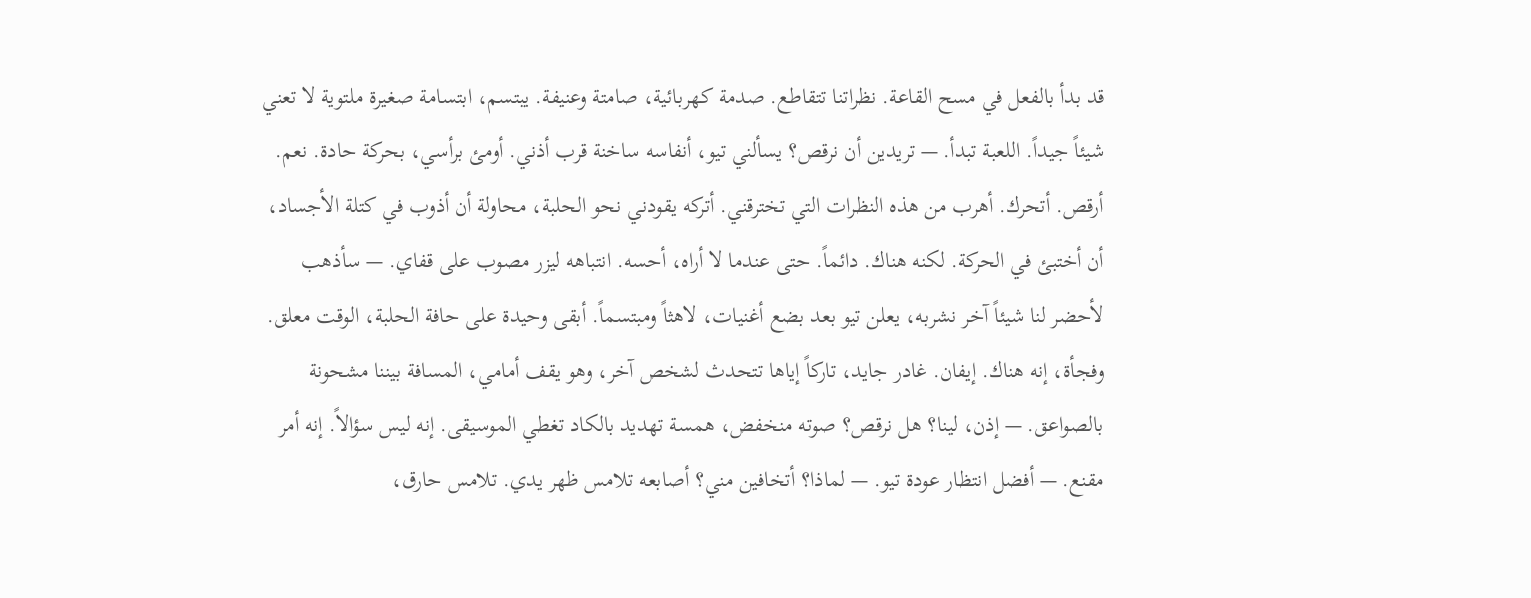قد بدأ بالفعل في مسح القاعة. نظراتنا تتقاطع. صدمة كهربائية، صامتة وعنيفة. يبتسم، ابتسامة صغيرة ملتوية لا تعني شيئاً جيداً. اللعبة تبدأ. — تريدين أن نرقص؟ يسألني تيو، أنفاسه ساخنة قرب أذني. أومئ برأسي، بحركة حادة. نعم. أرقص. أتحرك. أهرب من هذه النظرات التي تخترقني. أتركه يقودني نحو الحلبة، محاولة أن أذوب في كتلة الأجساد، أن أختبئ في الحركة. لكنه هناك. دائماً. حتى عندما لا أراه، أحسه. انتباهه ليزر مصوب على قفاي. — سأذهب لأحضر لنا شيئاً آخر نشربه، يعلن تيو بعد بضع أغنيات، لاهثاً ومبتسماً. أبقى وحيدة على حافة الحلبة، الوقت معلق. وفجأة، إنه هناك. إيفان. غادر جايد، تاركاً إياها تتحدث لشخص آخر، وهو يقف أمامي، المسافة بيننا مشحونة بالصواعق. — إذن، لينا؟ هل نرقص؟ صوته منخفض، همسة تهديد بالكاد تغطي الموسيقى. إنه ليس سؤالاً. إنه أمر مقنع. — أفضل انتظار عودة تيو. — لماذا؟ أتخافين مني؟ أصابعه تلامس ظهر يدي. تلامس حارق،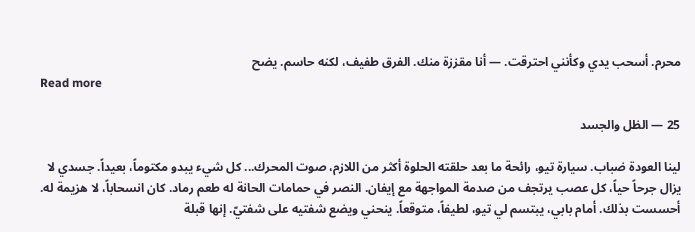محرم. أسحب يدي وكأنني احترقت. — أنا مقززة منك. الفرق طفيف، لكنه حاسم. يضح
Read more

25 — الظل والجسد

لينا العودة ضباب. سيارة تيو، رائحة ما بعد حلقته الحلوة أكثر من اللازم، صوت المحرك... كل شيء يبدو مكتوماً، بعيداً. جسدي لا يزال جرحاً حياً، كل عصب يرتجف من صدمة المواجهة مع إيفان. النصر في حمامات الحانة له طعم رماد. كان انسحاباً، لا هزيمة له. أحسست بذلك. أمام بابي، يبتسم لي تيو، لطيفاً، متوقعاً. ينحني ويضع شفتيه على شفتيّ. إنها قبلة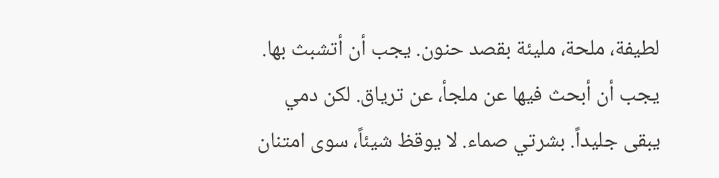لطيفة، ملحة، مليئة بقصد حنون. يجب أن أتشبث بها. يجب أن أبحث فيها عن ملجأ، عن ترياق. لكن دمي يبقى جليداً. بشرتي صماء. لا يوقظ شيئاً، سوى امتنان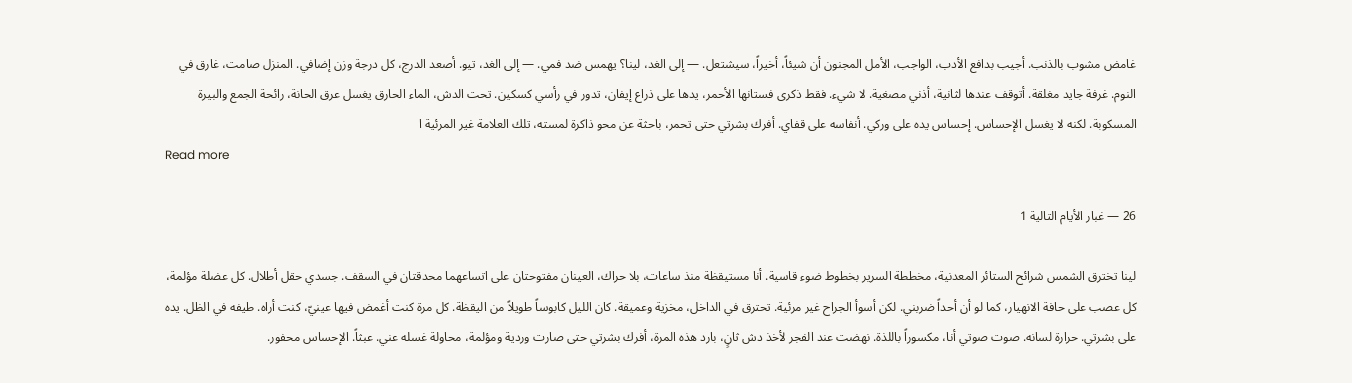غامض مشوب بالذنب. أجيب بدافع الأدب، الواجب، الأمل المجنون أن شيئاً، أخيراً، سيشتعل. — إلى الغد، لينا؟ يهمس ضد فمي. — إلى الغد، تيو. أصعد الدرج، كل درجة وزن إضافي. المنزل صامت، غارق في النوم. غرفة جايد مغلقة. أتوقف عندها لثانية، أذني مصغية. لا شيء. فقط ذكرى فستانها الأحمر، يدها على ذراع إيفان، تدور في رأسي كسكين. تحت الدش، الماء الحارق يغسل عرق الحانة، رائحة الجمع والبيرة المسكوبة. لكنه لا يغسل الإحساس. إحساس يده على وركي. أنفاسه على قفاي. أفرك بشرتي حتى تحمر، باحثة عن محو ذاكرة لمسته، تلك العلامة غير المرئية ا
Read more

26 — غبار الأيام التالية 1

لينا تخترق الشمس شرائح الستائر المعدنية، مخططة السرير بخطوط ضوء قاسية. أنا مستيقظة منذ ساعات، بلا حراك، العينان مفتوحتان على اتساعهما محدقتان في السقف. جسدي حقل أطلال. كل عضلة مؤلمة، كل عصب على حافة الانهيار، كما لو أن أحداً ضربني. لكن أسوأ الجراح غير مرئية. تحترق في الداخل، مخزية وعميقة. كان الليل كابوساً طويلاً من اليقظة. كل مرة كنت أغمض فيها عينيّ، كنت أراه. طيفه في الظل. يده على بشرتي. حرارة لسانه. صوت صوتي أنا، مكسوراً باللذة. نهضت عند الفجر لأخذ دش ثانٍ، بارد هذه المرة، أفرك بشرتي حتى صارت وردية ومؤلمة، محاولة غسله عني. عبثاً. الإحساس محفور.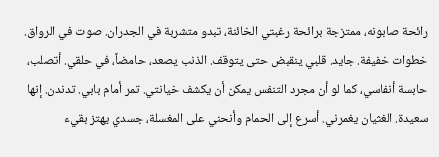رائحة صابونه، ممتزجة برائحة رغبتي الخائنة، تبدو متشربة في الجدران. صوت في الرواق. خطوات خفيفة. جايد. قلبي ينقبض حتى يتوقف. الذنب يصعد، حامضاً، في حلقي. أتصلب، حابسة أنفاسي، كما لو أن مجرد التنفس يمكن أن يكشف خيانتي. تمر أمام بابي. تدندن. إنها سعيدة. الغثيان يغمرني. أسرع إلى الحمام وأنحني على المغسلة، جسدي يهتز بقيء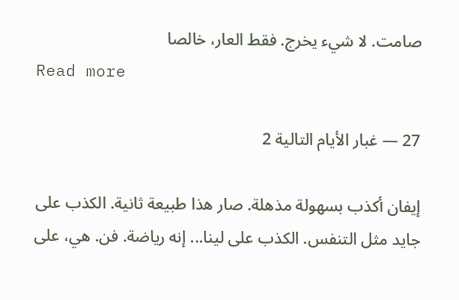صامت. لا شيء يخرج. فقط العار، خالصا
Read more

27 — غبار الأيام التالية 2

إيفان أكذب بسهولة مذهلة. صار هذا طبيعة ثانية. الكذب على جايد مثل التنفس. الكذب على لينا... إنه رياضة. فن. هي، على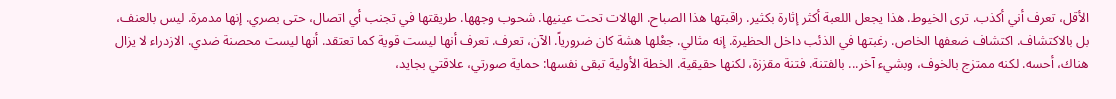الأقل، تعرف أني أكذب. ترى الخيوط. هذا يجعل اللعبة أكثر إثارة بكثير. راقبتها هذا الصباح. الهالات تحت عينيها. شحوب وجهها. طريقتها في تجنب أي اتصال، حتى بصري. إنها مدمرة. ليس بالعنف، بل بالاكتشاف. اكتشاف ضعفها الخاص. رغبتها في الذئب داخل الحظيرة. إنه مثالي. جعْلها هشة كان ضرورياً. الآن، تعرف. تعرف أنها ليست قوية كما تعتقد. أنها ليست محصنة ضدي. الازدراء لا يزال هناك، أحسه. لكنه ممتزج بالخوف، وبشيء آخر... بالفتنة. فتنة مقززة، لكنها حقيقية. الخطة الأولية تبقى نفسها: حماية صورتي، علاقتي بجايد،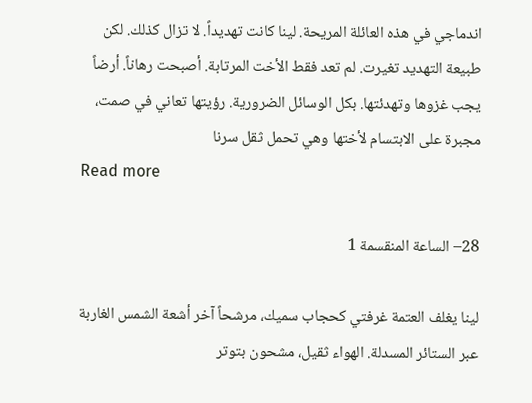اندماجي في هذه العائلة المريحة. لينا كانت تهديداً. لا تزال كذلك. لكن طبيعة التهديد تغيرت. لم تعد فقط الأخت المرتابة. أصبحت رهاناً. أرضاً يجب غزوها وتهدئتها. بكل الوسائل الضرورية. رؤيتها تعاني في صمت، مجبرة على الابتسام لأختها وهي تحمل ثقل سرنا
Read more

28– الساعة المنقسمة 1

لينا يغلف العتمة غرفتي كحجاب سميك، مرشحاً آخر أشعة الشمس الغاربة عبر الستائر المسدلة. الهواء ثقيل، مشحون بتوتر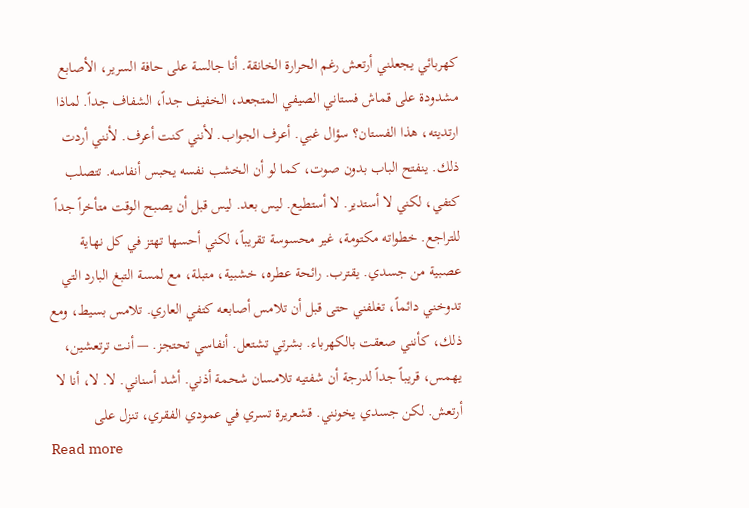كهربائي يجعلني أرتعش رغم الحرارة الخانقة. أنا جالسة على حافة السرير، الأصابع مشدودة على قماش فستاني الصيفي المتجعد، الخفيف جداً، الشفاف جداً. لماذا ارتديته، هذا الفستان؟ سؤال غبي. أعرف الجواب. لأنني كنت أعرف. لأنني أردت ذلك. ينفتح الباب بدون صوت، كما لو أن الخشب نفسه يحبس أنفاسه. تتصلب كتفي، لكني لا أستدير. لا أستطيع. ليس بعد. ليس قبل أن يصبح الوقت متأخراً جداً للتراجع. خطواته مكتومة، غير محسوسة تقريباً، لكني أحسها تهتز في كل نهاية عصبية من جسدي. يقترب. رائحة عطره، خشبية، متبلة، مع لمسة التبغ البارد التي تدوخني دائماً، تغلفني حتى قبل أن تلامس أصابعه كتفي العاري. تلامس بسيط، ومع ذلك، كأنني صعقت بالكهرباء. بشرتي تشتعل. أنفاسي تحتجز. — أنت ترتعشين، يهمس، قريباً جداً لدرجة أن شفتيه تلامسان شحمة أذني. أشد أسناني. لا. لا، أنا لا أرتعش. لكن جسدي يخونني. قشعريرة تسري في عمودي الفقري، تنزل على
Read more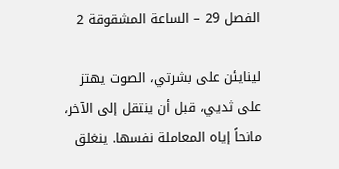الفصل 29 – الساعة المشقوقة 2

لينايئن على بشرتي، الصوت يهتز على ثديي، قبل أن ينتقل إلى الآخر، مانحاً إياه المعاملة نفسها. ينغلق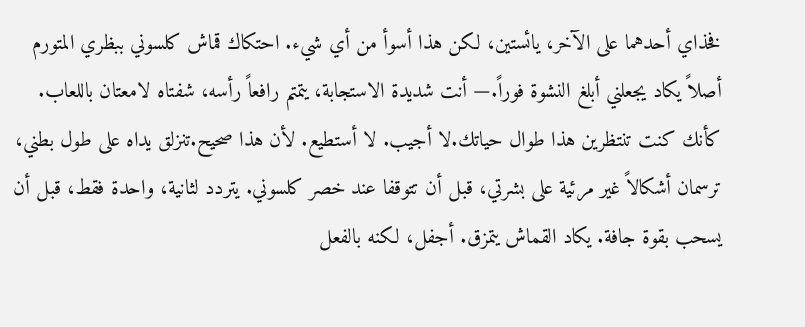فخذاي أحدهما على الآخر، يائستين، لكن هذا أسوأ من أي شيء. احتكاك قماش كلسوني ببظري المتورم أصلاً يكاد يجعلني أبلغ النشوة فوراً.— أنت شديدة الاستجابة، يتمتم رافعاً رأسه، شفتاه لامعتان باللعاب. كأنك كنت تنتظرين هذا طوال حياتك.لا أجيب. لا أستطيع. لأن هذا صحيح.تنزلق يداه على طول بطني، ترسمان أشكالاً غير مرئية على بشرتي، قبل أن تتوقفا عند خصر كلسوني. يتردد لثانية، واحدة فقط، قبل أن يسحب بقوة جافة. يكاد القماش يتمزق. أجفل، لكنه بالفعل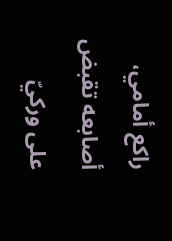راكع أمامي، أصابعه تقبض على وركيّ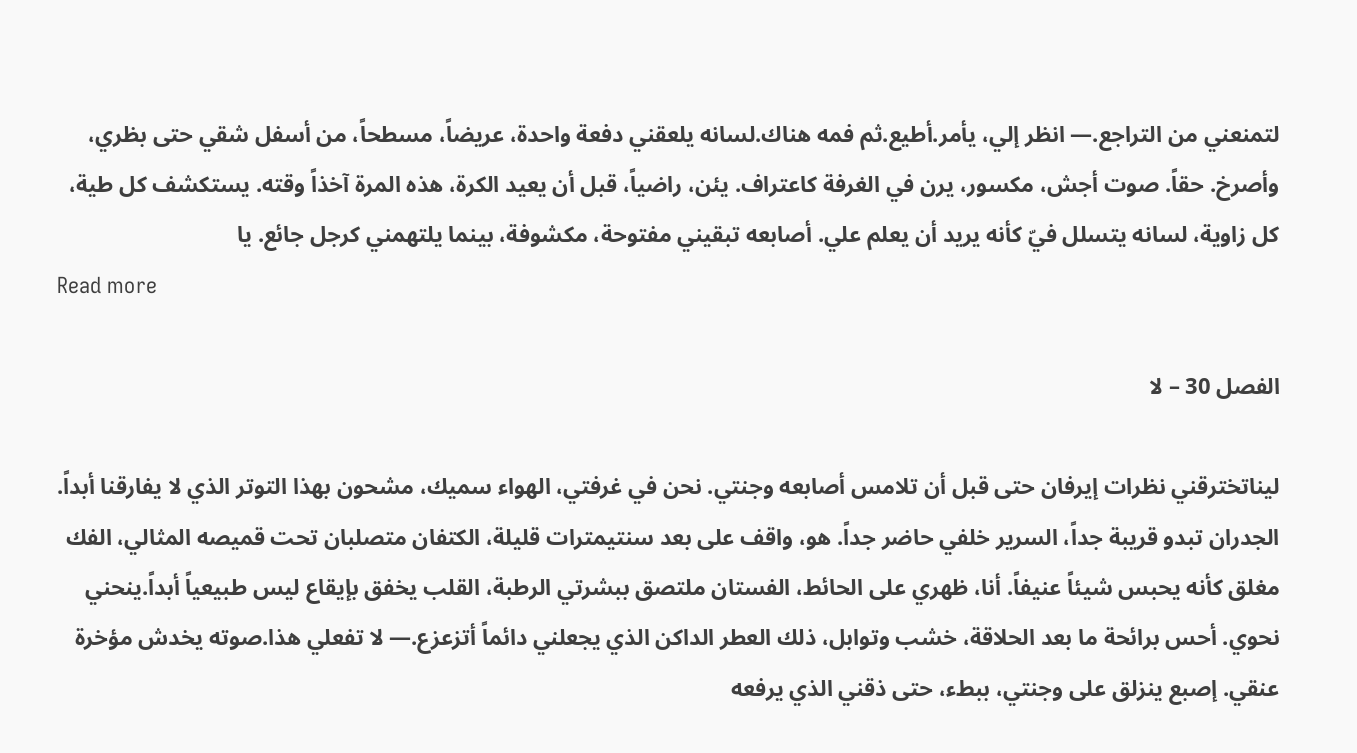لتمنعني من التراجع.— انظر إلي، يأمر.أطيع.ثم فمه هناك.لسانه يلعقني دفعة واحدة، عريضاً، مسطحاً، من أسفل شقي حتى بظري، وأصرخ. حقاً. صوت أجش، مكسور، يرن في الغرفة كاعتراف. يئن، راضياً، قبل أن يعيد الكرة، هذه المرة آخذاً وقته. يستكشف كل طية، كل زاوية، لسانه يتسلل فيّ كأنه يريد أن يعلم علي. أصابعه تبقيني مفتوحة، مكشوفة، بينما يلتهمني كرجل جائع. يا
Read more

الفصل 30 – لا

ليناتخترقني نظرات إيرفان حتى قبل أن تلامس أصابعه وجنتي. نحن في غرفتي، الهواء سميك، مشحون بهذا التوتر الذي لا يفارقنا أبداً. الجدران تبدو قريبة جداً، السرير خلفي حاضر جداً. هو، واقف على بعد سنتيمترات قليلة، الكتفان متصلبان تحت قميصه المثالي، الفك مغلق كأنه يحبس شيئاً عنيفاً. أنا، ظهري على الحائط، الفستان ملتصق ببشرتي الرطبة، القلب يخفق بإيقاع ليس طبيعياً أبداً.ينحني نحوي. أحس برائحة ما بعد الحلاقة، خشب وتوابل، ذلك العطر الداكن الذي يجعلني دائماً أتزعزع.— لا تفعلي هذا.صوته يخدش مؤخرة عنقي. إصبع ينزلق على وجنتي، ببطء، حتى ذقني الذي يرفعه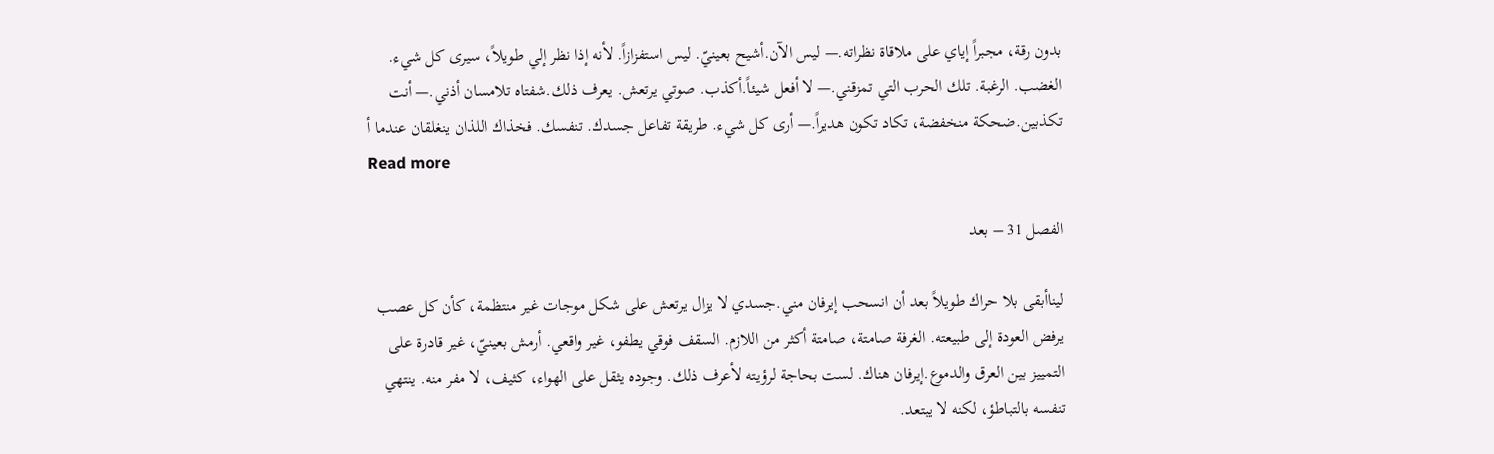بدون رقة، مجبراً إياي على ملاقاة نظراته.— ليس الآن.أشيح بعينيّ. ليس استفزازاً. لأنه إذا نظر إلي طويلاً، سيرى كل شيء. الغضب. الرغبة. تلك الحرب التي تمزقني.— لا أفعل شيئاً.أكذب. صوتي يرتعش. يعرف ذلك.شفتاه تلامسان أذني.— أنت تكذبين.ضحكة منخفضة، تكاد تكون هديراً.— أرى كل شيء. طريقة تفاعل جسدك. تنفسك. فخذاك اللذان ينغلقان عندما أ
Read more

الفصل 31 – بعد

ليناأبقى بلا حراك طويلاً بعد أن انسحب إيرفان مني.جسدي لا يزال يرتعش على شكل موجات غير منتظمة، كأن كل عصب يرفض العودة إلى طبيعته. الغرفة صامتة، صامتة أكثر من اللازم. السقف فوقي يطفو، غير واقعي. أرمش بعينيّ، غير قادرة على التمييز بين العرق والدموع.إيرفان هناك. لست بحاجة لرؤيته لأعرف ذلك. وجوده يثقل على الهواء، كثيف، لا مفر منه. ينتهي تنفسه بالتباطؤ، لكنه لا يبتعد.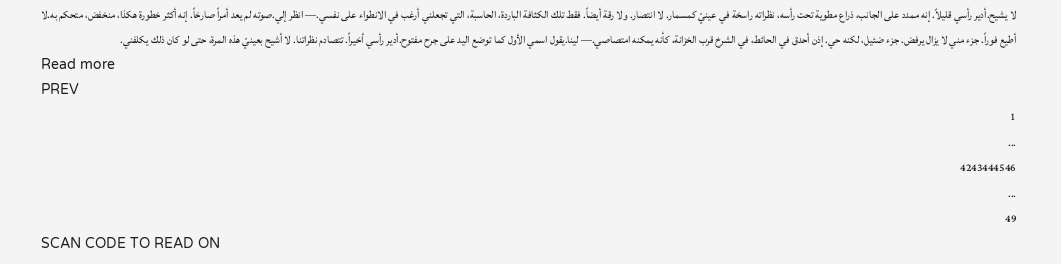لا يشيح.أدير رأسي قليلاً. إنه ممدد على الجانب، ذراع مطوية تحت رأسه، نظراته راسخة في عينيّ كمسمار. لا انتصار. ولا رقة أيضاً. فقط تلك الكثافة الباردة، الحاسبة، التي تجعلني أرغب في الانطواء على نفسي.— انظر إلي.صوته لم يعد أمراً صارخاً. إنه أكثر خطورة هكذا، منخفض، متحكم به.لا أطيع فوراً. جزء مني لا يزال يرفض. جزء ضئيل، لكنه حي. إذن أحدق في الحائط، في الشرخ قرب الخزانة، كأنه يمكنه امتصاصي.— لينا.يقول اسمي الأول كما توضع اليد على جرح مفتوح.أدير رأسي أخيراً. تتصادم نظراتنا. لا أشيح بعينيّ هذه المرة، حتى لو كان ذلك يكلفني.
Read more
PREV
1
...
4243444546
...
49
SCAN CODE TO READ ON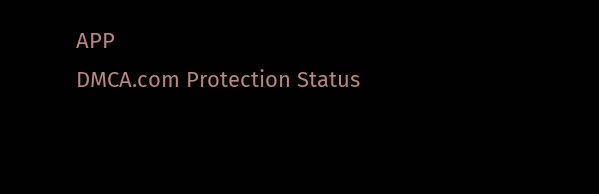APP
DMCA.com Protection Status